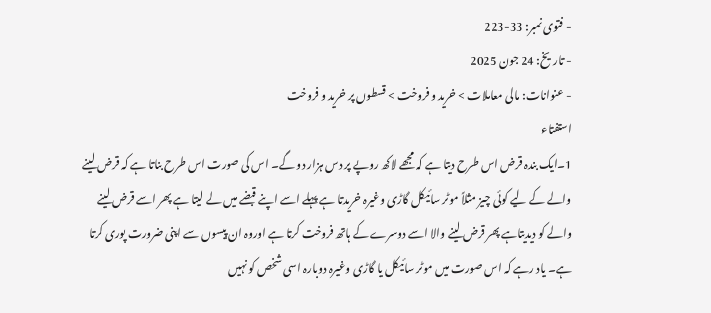- فتوی نمبر: 33-223
- تاریخ: 24 جون 2025
- عنوانات: مالی معاملات > خرید و فروخت > قسطوں پر خرید و فروخت
استفتاء
1۔ایک بندہ قرض اس طرح دیتا ہے کہ مجھے لاکھ روپے پر دس ہزار دو گے۔ اس کی صورت اس طرح بناتا ہے کہ قرض لینے والے کے لیے کوئی چیز مثلاً موٹر سائیکل گاڑی وغیرہ خریدتا ہے پہلے اسے اپنے قبضے میں لے لیتا ہے پھر اسے قرض لینے والے کو دیدیتاہے پھر قرض لینے والا اسے دوسرے کے ہاتھ فروخت کرتا ہے اوروہ ان پیسوں سے اپنی ضرورت پوری کرتا ہے۔ یاد رہے کہ اس صورت میں موٹر سائیکل یا گاڑی وغیرہ دوبارہ اسی شخص کو نہیں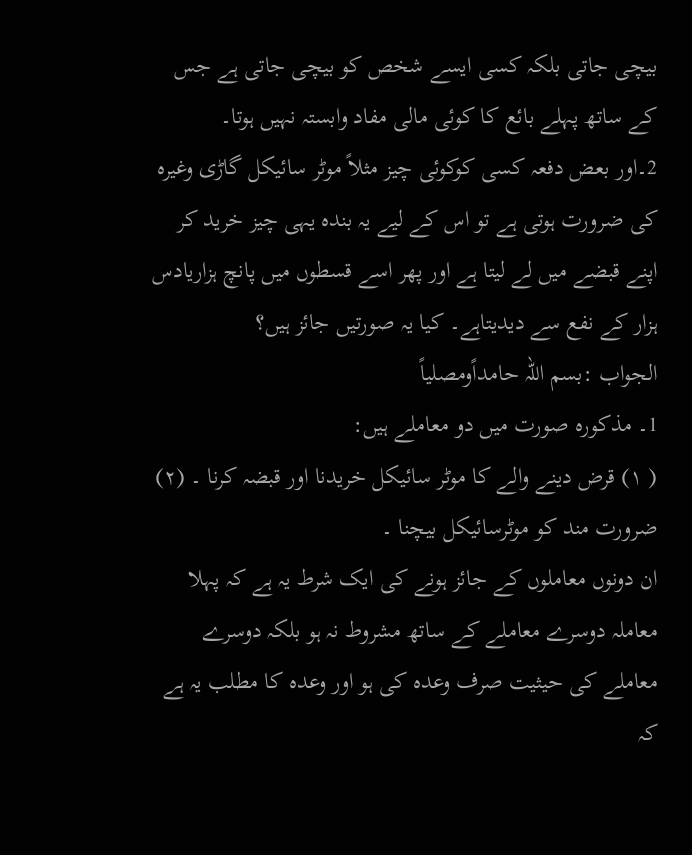بیچی جاتی بلکہ کسی ایسے شخص کو بیچی جاتی ہے جس کے ساتھ پہلے بائع کا کوئی مالی مفاد وابستہ نہیں ہوتا۔
2۔اور بعض دفعہ کسی کوکوئی چیز مثلاً موٹر سائیکل گاڑی وغیرہ کی ضرورت ہوتی ہے تو اس کے لیے یہ بندہ یہی چیز خرید کر اپنے قبضے میں لے لیتا ہے اور پھر اسے قسطوں میں پانچ ہزاریادس ہزار کے نفع سے دیدیتاہے۔ کیا یہ صورتیں جائز ہیں؟
الجواب :بسم اللہ حامداًومصلیاً
1۔ مذکورہ صورت میں دو معاملے ہیں:
( ۱) قرض دینے والے کا موٹر سائیکل خریدنا اور قبضہ کرنا ۔ (۲) ضرورت مند کو موٹرسائیکل بیچنا ۔
ان دونوں معاملوں کے جائز ہونے کی ایک شرط یہ ہے کہ پہلا معاملہ دوسرے معاملے کے ساتھ مشروط نہ ہو بلکہ دوسرے معاملے کی حیثیت صرف وعدہ کی ہو اور وعدہ کا مطلب یہ ہے کہ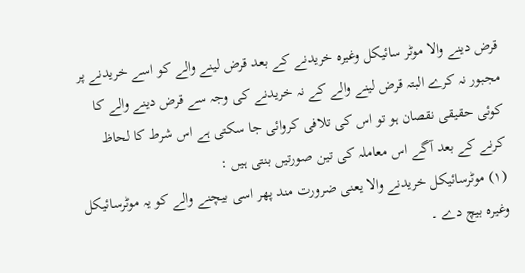قرض دینے والا موٹر سائیکل وغیرہ خریدنے کے بعد قرض لینے والے کو اسے خریدنے پر مجبور نہ کرے البتہ قرض لینے والے کے نہ خریدنے کی وجہ سے قرض دینے والے کا کوئی حقیقی نقصان ہو تو اس کی تلافی کروائی جا سکتی ہے اس شرط کا لحاظ کرنے کے بعد آگے اس معاملہ کی تین صورتیں بنتی ہیں :
(۱) موٹرسائیکل خریدنے والا یعنی ضرورت مند پھر اسی بیچنے والے کو یہ موٹرسائیکل وغیرہ بیچ دے ۔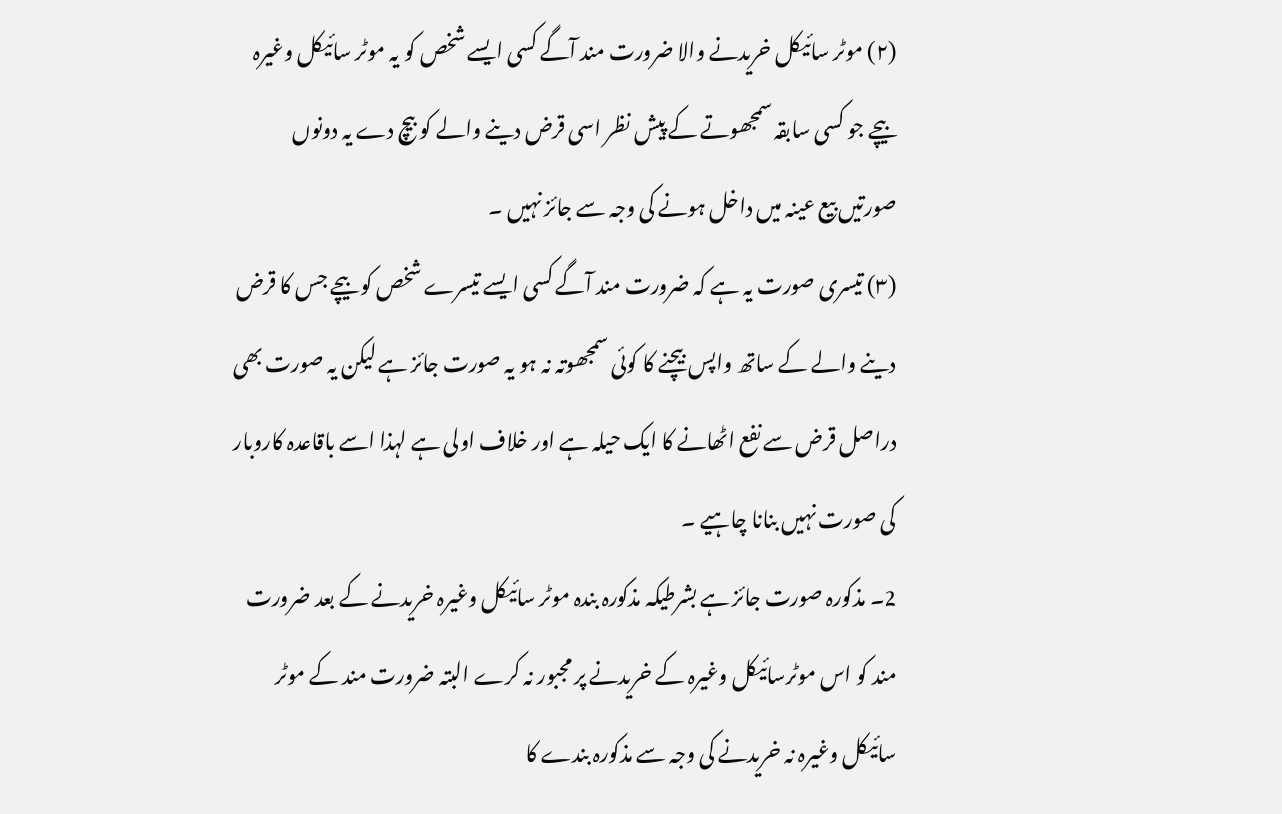(۲) موٹر سائیکل خریدنے والا ضرورت مند آگے کسی ایسے شخص کو یہ موٹر سائیکل وغیرہ بیچے جو کسی سابقہ سمجھوتے کے پیش نظر اسی قرض دینے والے کو بیچ دے یہ دونوں صورتیں بیع عینہ میں داخل ہونے کی وجہ سے جائز نہیں ۔
(۳) تیسری صورت یہ ہے کہ ضرورت مند آگے کسی ایسے تیسرے شخص کو بیچے جس کا قرض دینے والے کے ساتھ واپس بیچنے کا کوئی سمجھوتہ نہ ہو یہ صورت جائز ہے لیکن یہ صورت بھی دراصل قرض سے نفع اٹھانے کا ایک حیلہ ہے اور خلاف اولی ہے لہذا اسے باقاعدہ کاروبار کی صورت نہیں بنانا چاہیے ۔
2۔ مذکورہ صورت جائز ہے بشرطیکہ مذکورہ بندہ موٹر سائیکل وغیرہ خریدنے کے بعد ضرورت مند کو اس موٹرسائیکل وغیرہ کے خریدنے پر مجبور نہ کرے البتہ ضرورت مند کے موٹر سائیکل وغیرہ نہ خریدنے کی وجہ سے مذکورہ بندے کا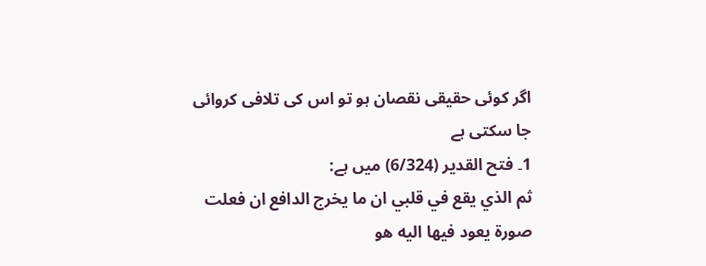اگر کوئی حقیقی نقصان ہو تو اس کی تلافی کروائی جا سکتی ہے
1۔ فتح القدیر (6/324) میں ہے:
ثم الذي يقع في قلبي ان ما يخرج الدافع ان فعلت صورة يعود فيها اليه هو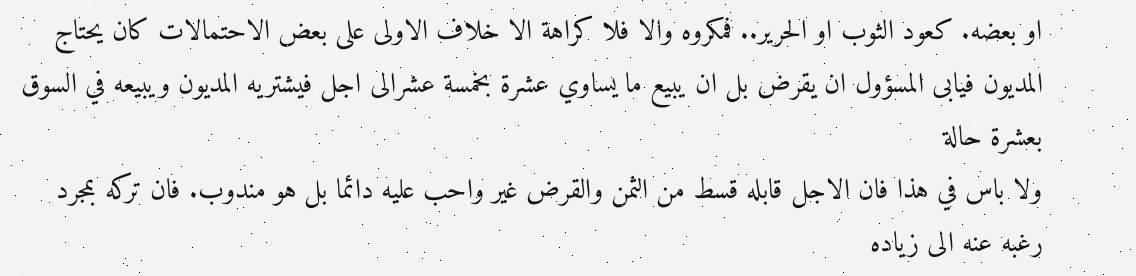او بعضه. كعود الثوب او الحرير.. فمكروه والا فلا كراهة الا خلاف الاولى على بعض الاحتمالات كان يحتاج المديون فيابى المسؤول ان يقرض بل ان يبيع ما يساوي عشرة بخمسة عشرالى اجل فيشتريه المديون ويبيعه في السوق بعشرة حالة
ولا باس في هذا فان الاجل قابله قسط من الثمن والقرض غير واحب عليه دائما بل هو مندوب. فان تركه بمجرد رغبه عنه الى زياده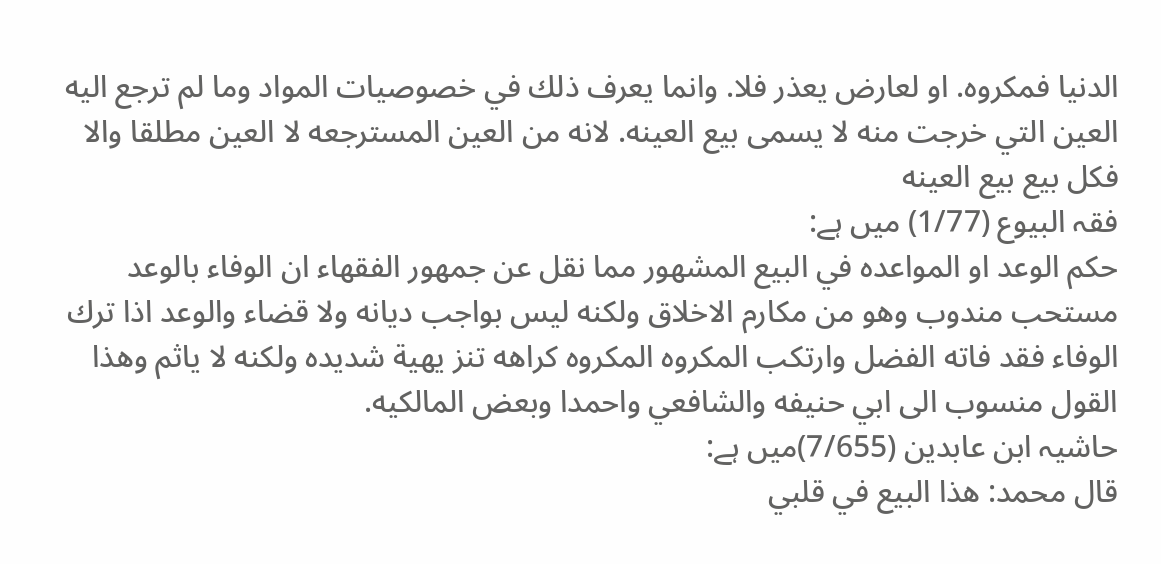الدنيا فمكروه. او لعارض يعذر فلا. وانما يعرف ذلك في خصوصيات المواد وما لم ترجع اليه العين التي خرجت منه لا يسمى بيع العينه. لانه من العين المسترجعه لا العين مطلقا والا فكل بيع بيع العينه
فقہ البیوع (1/77) میں ہے:
حكم الوعد او المواعده في البيع المشهور مما نقل عن جمهور الفقهاء ان الوفاء بالوعد مستحب مندوب وهو من مكارم الاخلاق ولكنه ليس بواجب ديانه ولا قضاء والوعد اذا ترك الوفاء فقد فاته الفضل وارتكب المكروه المكروه كراهه تنز يهية شديده ولكنه لا ياثم وهذا القول منسوب الى ابي حنيفه والشافعي واحمدا وبعض المالكيه.
حاشيہ ابن عابدين (7/655)میں ہے:
قال محمد: هذا البيع في قلبي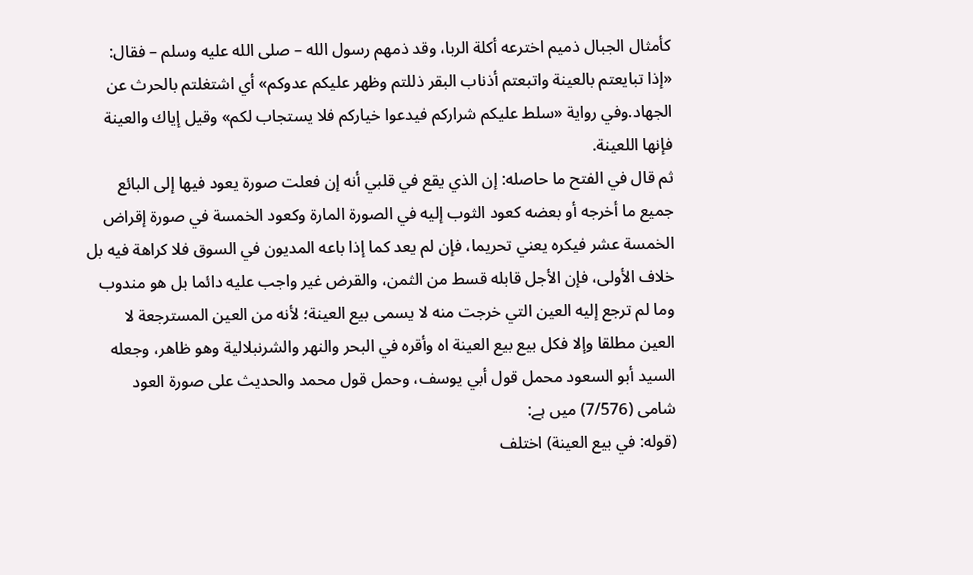كأمثال الجبال ذميم اخترعه أكلة الربا، وقد ذمهم رسول الله – صلى الله عليه وسلم – فقال: «إذا تبايعتم بالعينة واتبعتم أذناب البقر ذللتم وظهر عليكم عدوكم» أي اشتغلتم بالحرث عن الجهاد.وفي رواية «سلط عليكم شراركم فيدعوا خياركم فلا يستجاب لكم» وقيل إياك والعينة فإنها اللعينة.
ثم قال في الفتح ما حاصله: إن الذي يقع في قلبي أنه إن فعلت صورة يعود فيها إلى البائع جميع ما أخرجه أو بعضه كعود الثوب إليه في الصورة المارة وكعود الخمسة في صورة إقراض الخمسة عشر فيكره يعني تحريما، فإن لم يعد كما إذا باعه المديون في السوق فلا كراهة فيه بل خلاف الأولى، فإن الأجل قابله قسط من الثمن، والقرض غير واجب عليه دائما بل هو مندوب وما لم ترجع إليه العين التي خرجت منه لا يسمى بيع العينة؛ لأنه من العين المسترجعة لا العين مطلقا وإلا فكل بيع بيع العينة اه وأقره في البحر والنهر والشرنبلالية وهو ظاهر، وجعله السيد أبو السعود محمل قول أبي يوسف، وحمل قول محمد والحديث على صورة العود
شامی (7/576) میں ہے:
(قوله: في بيع العينة) اختلف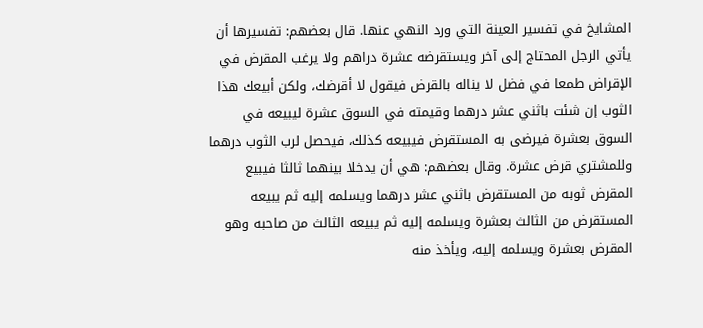المشايخ في تفسير العينة التي ورد النهي عنها. قال بعضهم: تفسيرها أن يأتي الرجل المحتاج إلى آخر ويستقرضه عشرة دراهم ولا يرغب المقرض في الإقراض طمعا في فضل لا يناله بالقرض فيقول لا أقرضك، ولكن أبيعك هذا الثوب إن شئت باثني عشر درهما وقيمته في السوق عشرة ليبيعه في السوق بعشرة فيرضى به المستقرض فيبيعه كذلك، فيحصل لرب الثوب درهما وللمشتري قرض عشرة. وقال بعضهم: هي أن يدخلا بينهما ثالثا فيبيع المقرض ثوبه من المستقرض باثني عشر درهما ويسلمه إليه ثم يبيعه المستقرض من الثالث بعشرة ويسلمه إليه ثم يبيعه الثالث من صاحبه وهو المقرض بعشرة ويسلمه إليه، ويأخذ منه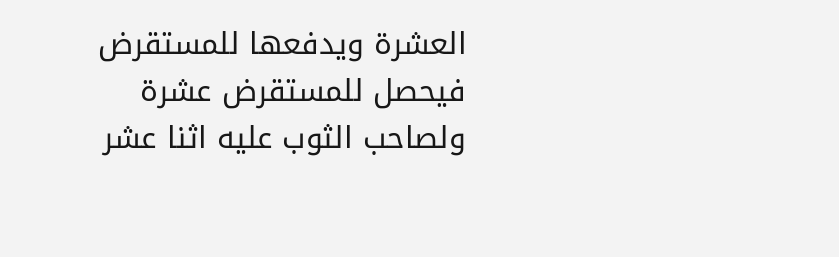العشرة ويدفعها للمستقرض فيحصل للمستقرض عشرة ولصاحب الثوب عليه اثنا عشر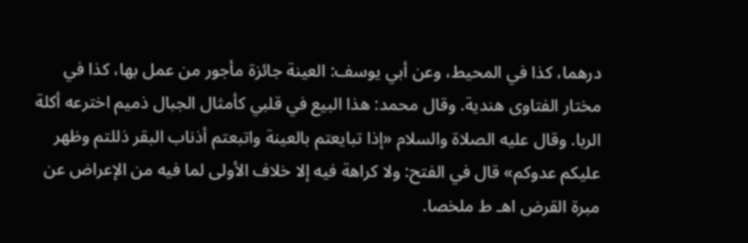درهما، كذا في المحيط، وعن أبي يوسف: العينة جائزة مأجور من عمل بها، كذا في مختار الفتاوى هندية. وقال محمد: هذا البيع في قلبي كأمثال الجبال ذميم اخترعه أكلة الربا. وقال عليه الصلاة والسلام «إذا تبايعتم بالعينة واتبعتم أذناب البقر ذللتم وظهر عليكم عدوكم» قال في الفتح: ولا كراهة فيه إلا خلاف الأولى لما فيه من الإعراض عن مبرة القرض اهـ ط ملخصا.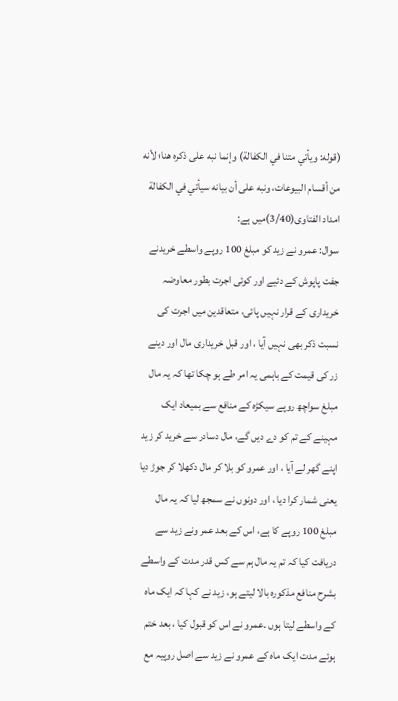(قوله: ويأتي متنا في الكفالة) وإنما نبه على ذكره هنا؛ لأنه من أقسام البيوعات، ونبه على أن بيانه سيأتي في الكفالة
امداد الفتاوی(3/40)میں ہے:
سوال: عمرو نے زید کو مبلغ 100 روپے واسطے خریدنے جفت پاپوش کے دئیے اور کوئی اجرت بطور معاوضہ خریداری کے قرار نہیں پائی، متعاقدین میں اجرت کی نسبت ذکر بھی نہیں آیا ، اور قبل خریداری مال اور دینے زر کی قیمت کے باہمی یہ امر طے ہو چکا تھا کہ یہ مال مبلغ سواچھ روپے سیکڑہ کے منافع سے بمیعاد ایک مہینے کے تم کو دے دیں گے، مال دسادر سے خرید کر زید اپنے گھر لے آیا ، اور عمرو کو بلا کر مال دکھلا کر جوڑ دیا یعنی شمار کرا دیا ، اور دونوں نے سمجھ لیا کہ یہ مال مبلغ 100 روپے کا ہے، اس کے بعد عمر ونے زید سے دریافت کیا کہ تم یہ مال ہم سے کس قدر مدت کے واسطے بشرح منافع مذکورہ بالا لیتے ہو، زید نے کہا کہ ایک ماہ کے واسطے لیتا ہوں ۔عمرو نے اس کو قبول کیا ، بعد ختم ہوئے مدت ایک ماہ کے عمرو نے زید سے اصل روپیہ مع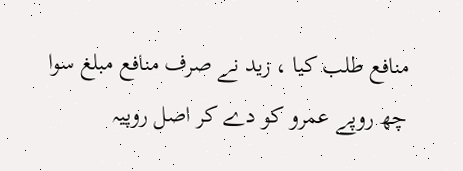منافع طلب کیا ، زید نے صرف منافع مبلغ سوا چھ روپے عمرو کو دے کر اصل روپیہ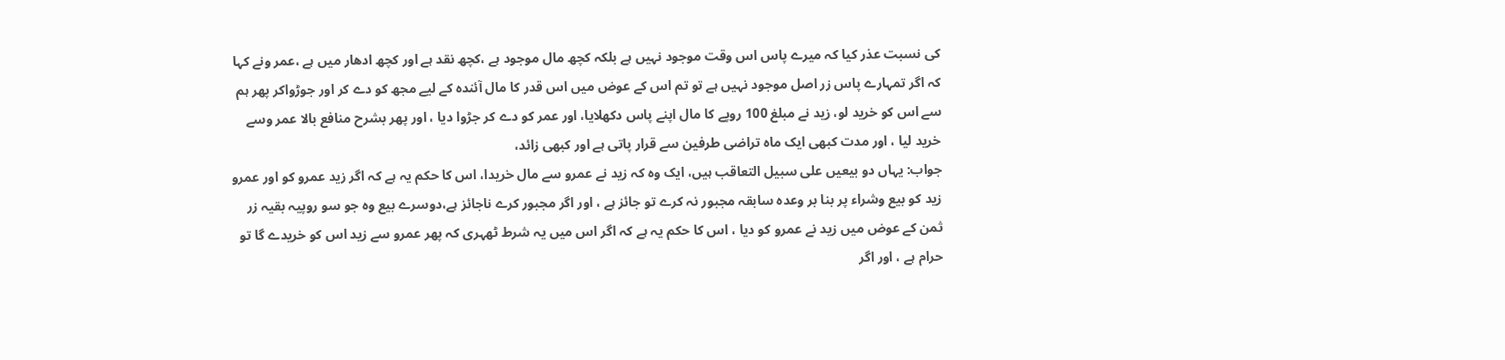کی نسبت عذر کیا کہ میرے پاس اس وقت موجود نہیں ہے بلکہ کچھ مال موجود ہے ،کچھ نقد ہے اور کچھ ادھار میں ہے ،عمر ونے کہا کہ اگر تمہارے پاس زر اصل موجود نہیں ہے تو تم اس کے عوض میں اس قدر کا مال آئندہ کے لیے مجھ کو دے کر اور جوڑواکر پھر ہم سے اس کو خرید لو، زید نے مبلغ 100 روپے کا مال اپنے پاس دکھلایا، اور عمر کو دے کر جڑوا دیا ، اور پھر بشرح منافع بالا عمر وسے خرید لیا ، اور مدت کبھی ایک ماہ تراضی طرفین سے قرار پاتی ہے اور کبھی زائد،
جواب: یہاں دو بیعیں علی سبیل التعاقب ہیں، ایک وہ کہ زید نے عمرو سے مال خریدا، اس کا حکم یہ ہے کہ اگر زید عمرو کو اور عمرو زید کو بیع وشراء پر بنا بر وعدہ سابقہ مجبور نہ کرے تو جائز ہے ، اور اگر مجبور کرے ناجائز ہے،دوسرے بیع وہ جو سو روپیہ بقیہ زر ثمن کے عوض میں زید نے عمرو کو دیا ، اس کا حکم یہ ہے کہ اگر اس میں یہ شرط ٹھہری کہ پھر عمرو سے زید اس کو خریدے گا تو حرام ہے ، اور اگر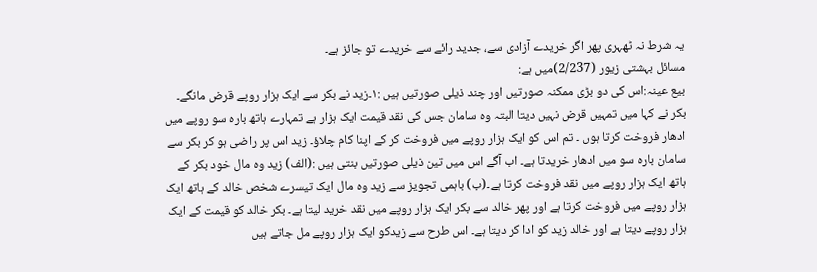یہ شرط نہ ٹھہری پھر اگر خریدے آزادی سے، جدید رائے سے خریدے تو جائز ہے۔
مسائل بہشتی زیور (2/237)میں ہے:
بیع عینہ:اس کی دو بڑی ممکنہ صورتیں اور چند ذیلی صورتیں ہیں :۱۔زید نے بکر سے ایک ہزار روپے قرض مانگے۔ بکر نے کہا میں تمہیں قرض نہیں دیتا البتہ وہ سامان جس کی نقد قیمت ایک ہزار ہے تمہارے ہاتھ بارہ سو روپے میں ادھار فروخت کرتا ہوں ۔ تم اس کو ایک ہزار روپے میں فروخت کر کے اپنا کام چلاؤ۔ زید اس پر راضی ہو کر بکر سے سامان بارہ سو میں ادھار خریدتا ہے۔ اب آگے اس میں تین ذیلی صورتیں بنتی ہیں :(الف) زید وہ مال خود بکر کے ہاتھ ایک ہزار روپے میں نقد فروخت کرتا ہے۔(ب) باہمی تجویز سے زید وہ مال ایک تیسرے شخص خالد کے ہاتھ ایک ہزار روپے میں فروخت کرتا ہے اور پھر خالد سے بکر ایک ہزار روپے میں نقد خرید لیتا ہے۔ بکر خالد کو قیمت کے ایک ہزار روپے دیتا ہے اور خالد زید کو ادا کر دیتا ہے۔ اس طرح سے زیدکو ایک ہزار روپے مل جاتے ہیں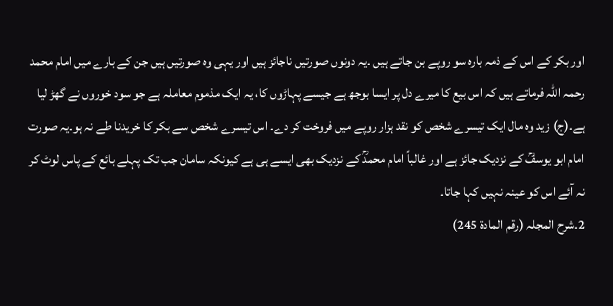اور بکر کے اس کے ذمہ بارہ سو روپے بن جاتے ہیں ۔یہ دونوں صورتیں ناجائز ہیں اور یہی وہ صورتیں ہیں جن کے بارے میں امام محمد رحمہ اللہ فرماتے ہیں کہ اس بیع کا میرے دل پر ایسا بوجھ ہے جیسے پہاڑوں کا، یہ ایک مذموم معاملہ ہے جو سود خوروں نے گھڑ لیا ہے۔(ج) زید وہ مال ایک تیسرے شخص کو نقد ہزار روپے میں فروخت کر دے۔ اس تیسرے شخص سے بکر کا خریدنا طے نہ ہو۔یہ صورت امام ابو یوسفؒ کے نزدیک جائز ہے اور غالباً امام محمدؒ کے نزدیک بھی ایسے ہی ہے کیونکہ سامان جب تک پہلے بائع کے پاس لوٹ کر نہ آئے اس کو عینہ نہیں کہا جاتا۔
2۔شرح المجلہ (رقم المادة 245)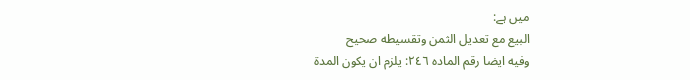میں ہے:
البيع مع تعديل الثمن وتقسيطه صحيح
وفيه ايضا رقم الماده ٢٤٦: يلزم ان يكون المدة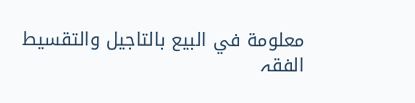معلومة في البيع بالتاجيل والتقسيط
الفقہ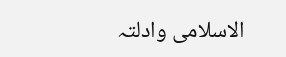الاسلامی وادلتہ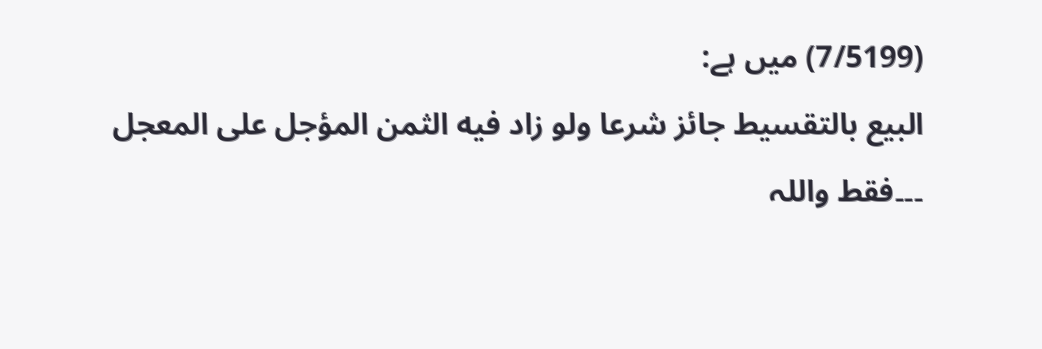(7/5199) میں ہے:
البيع بالتقسيط جائز شرعا ولو زاد فيه الثمن المؤجل على المعجل
۔۔۔فقط واللہ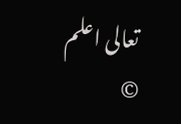تعالی اعلم
©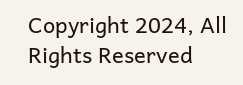Copyright 2024, All Rights Reserved